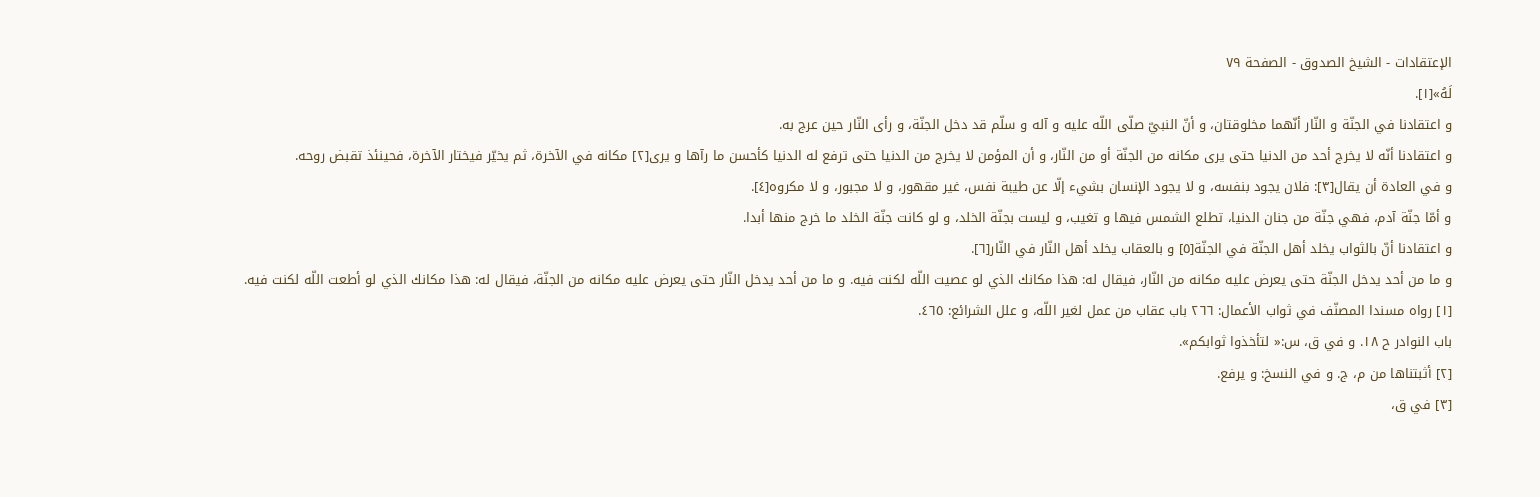الإعتقادات - الشيخ الصدوق - الصفحة ٧٩
لَهُ»[١].
و اعتقادنا في الجنّة و النّار أنّهما مخلوقتان، و أنّ النبيّ صلّى اللّه عليه و آله و سلّم قد دخل الجنّة، و رأى النّار حين عرج به.
و اعتقادنا أنّه لا يخرج أحد من الدنيا حتى يرى مكانه من الجنّة أو من النّار، و أن المؤمن لا يخرج من الدنيا حتى ترفع له الدنيا كأحسن ما رآها و يرى[٢] مكانه في الآخرة، ثم يخيّر فيختار الآخرة، فحينئذ تقبض روحه.
و في العادة أن يقال[٣]: فلان يجود بنفسه، و لا يجود الإنسان بشيء إلّا عن طيبة نفس، غير مقهور، و لا مجبور، و لا مكروه[٤].
و أمّا جنّة آدم، فهي جنّة من جنان الدنيا، تطلع الشمس فيها و تغيب، و ليست بجنّة الخلد، و لو كانت جنّة الخلد ما خرج منها أبدا.
و اعتقادنا أنّ بالثواب يخلد أهل الجنّة في الجنّة[٥] و بالعقاب يخلد أهل النّار في النّار[٦].
و ما من أحد يدخل الجنّة حتى يعرض عليه مكانه من النّار، فيقال له: هذا مكانك الذي لو عصيت اللّه لكنت فيه. و ما من أحد يدخل النّار حتى يعرض عليه مكانه من الجنّة، فيقال له: هذا مكانك الذي لو أطعت اللّه لكنت فيه.
[١] رواه مسندا المصنّف في ثواب الأعمال: ٢٦٦ باب عقاب من عمل لغير اللّه، و علل الشرائع: ٤٦٥.
باب النوادر ح ١٨. و في ق، س:« لتأخذوا ثوابكم».
[٢] أثبتناها من م، ج. و في النسخ: و يرفع.
[٣] في ق،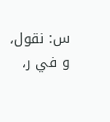س: نقول، و في ر،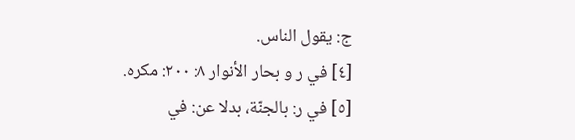ج: يقول الناس.
[٤] في ر و بحار الأنوار ٨: ٢٠٠: مكره.
[٥] في ر: بالجنّة، بدلا عن: في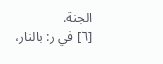الجنة.
[٦] في ر: بالنار،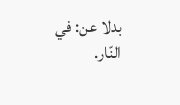بدلا عن: في النّار.